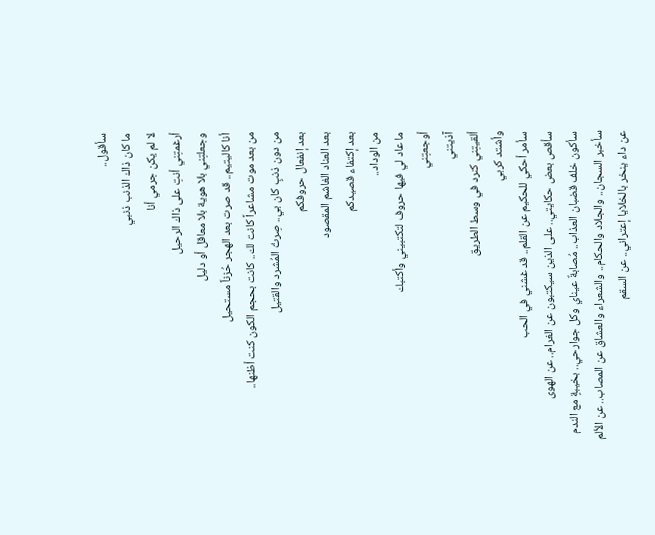سأقول..
ما كان ذاك الذنب ذنبي
لا لم يكن جرمي أنا
أرغمتِني أنتِ على ذاك الرحيل
وجعلتِني بلا هوية بلا معاقل أو دليل
أنا كاليتيم.. قد صرت بعد الهجر حُزناً مستحيل
من بعد موت مشاعراً كانت لك.. كانت بحجم الكون كنت أظنها..
من دون ذنبٍ كان بي.. صِرتُ المُشرد والقتيل
بعد إنفعال حروفكم
بعد العناد الغاشم المقصود
بعد إكتفاء قصيدكم
من الوداد..
ما عاد لي فيها حروف لتكتبيني وأكتبك
أوجعتِني
آذيتني
ألقيتِني كنرد في وسط الطريق
وأشتد كربي
سأمر أحكي للحكيم عن القلم.. قد غشني في الحب
سأقص بعض حكايتي.. على الذين سيكتبون عن الغرام.. عن الهوى
سأكون خلف قضبان العذاب.. مُصابةٌ عيناي وكل جوارحي.. بخيبةٍ مع الندم
سأخبر السجان.. والجلاد والحكام.. والشعراء والعشاق عن المصاب.. عن الألم
عن داء ينخر بالخلايا إعتراني.. عن السقم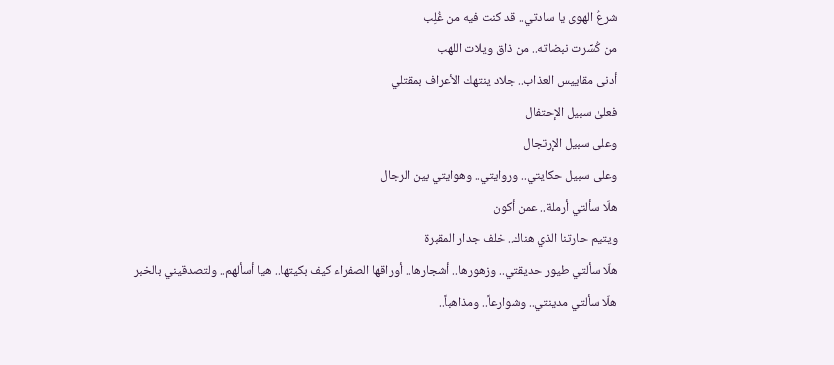شرعُ الهوى يا سادتي.. قد كنت فيه من غُلِب
من كُسِّرت نبضاته.. من ذاق ويلات اللهب
أدنى مقاييس العذاب.. جلاد ينتهك الأعراف بمقتلي
فعلىٰ سبيل الإحتفال
وعلى سبيل الإرتجال
وعلى سبيل حكايتي.. وروايتي.. وهوايتي بين الرجال
هلّا سألتي أرملة.. عمن أكون
ويتيم حارتنا الذي هناك.. خلف جدار المقبرة
هلّا سألتي طيور حديقتي.. وزهورها.. أشجارها.. أوراقها الصفراء كيف بكيتها.. هيا أسألهم.. ولتصدقيني بالخبر
هلّا سألتي مدينتي.. وشوارعاً.. ومذاهباً..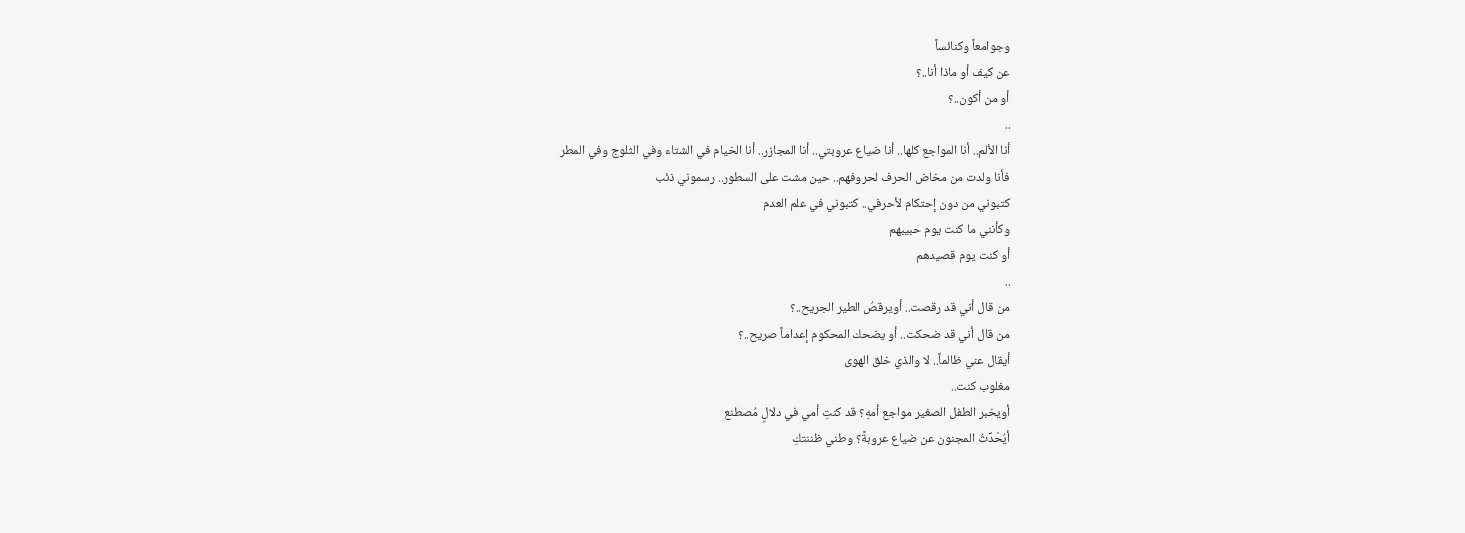وجوامعاً وكنائساً
عن كيف أو ماذا أنا..؟
أو من أكون..؟
..
أنا الألم.. أنا المواجع كلها.. أنا ضياع عروبتي.. أنا المجازر.. أنا الخيام في الشتاء وفي الثلوج وفي المطر
فأنا ولدت من مخاض الحرف لحروفهم.. حين مشت على السطور.. رسموني ذئب
كتبوني من دون إحتكام لأحرفي.. كتبوني في علم العدم
وكأنني ما كنت يوم حبيبهم
أو كنت يوم قصيدهم
..
من قال أني قد رقصت.. أويرقصُ الطير الجريح..؟
من قال أني قد ضحكت.. أو يضحك المحكوم إعداماً صريح..؟
أيقال عني ظالماً.. لا والذي خلق الهوى
مغلوب كنت..
أويخبر الطفل الصغير مواجع أمهِ؟ قد كنتِ أمي في دلالٍ مُصطنع
أيُحْدِّثُ المجنون عن ضياع عروبةً؟ وطني ظننتكِ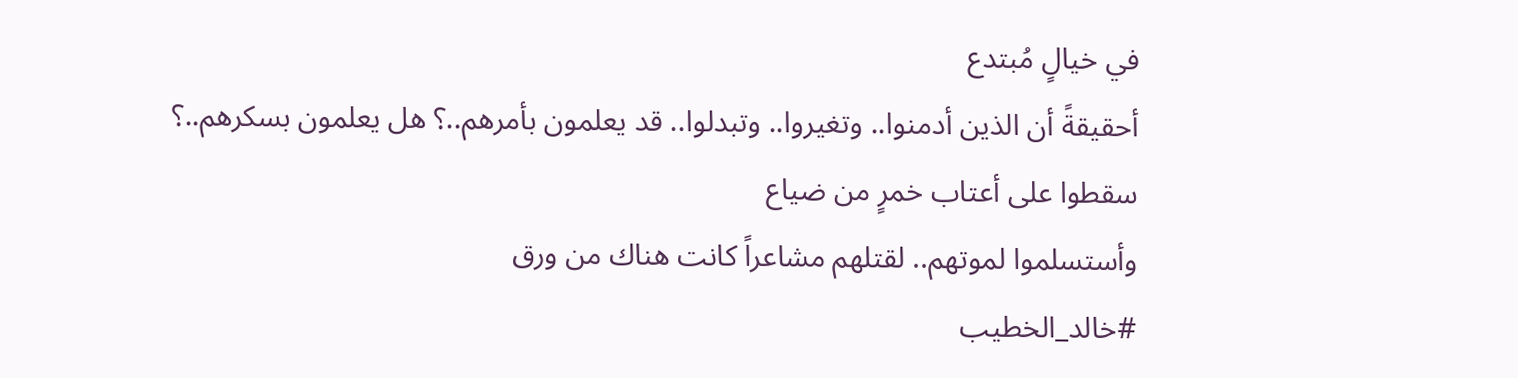في خيالٍ مُبتدع
أحقيقةً أن الذين أدمنوا.. وتغيروا.. وتبدلوا.. قد يعلمون بأمرهم..؟ هل يعلمون بسكرهم..؟
سقطوا على أعتاب خمرٍ من ضياع
وأستسلموا لموتهم.. لقتلهم مشاعراً كانت هناك من ورق
#خالد_الخطيب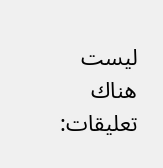ليست هناك تعليقات: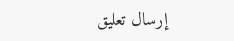إرسال تعليق